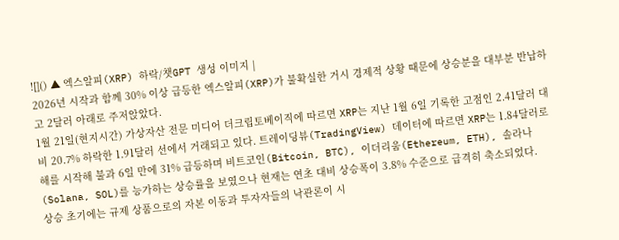![]() ▲ 엑스알피(XRP) 하락/챗GPT 생성 이미지 |
2026년 시작과 함께 30% 이상 급등한 엑스알피(XRP)가 불확실한 거시 경제적 상황 때문에 상승분을 대부분 반납하고 2달러 아래로 주저앉았다.
1월 21일(현지시간) 가상자산 전문 미디어 더크립토베이직에 따르면 XRP는 지난 1월 6일 기록한 고점인 2.41달러 대비 20.7% 하락한 1.91달러 선에서 거래되고 있다. 트레이딩뷰(TradingView) 데이터에 따르면 XRP는 1.84달러로 해를 시작해 불과 6일 만에 31% 급등하며 비트코인(Bitcoin, BTC), 이더리움(Ethereum, ETH), 솔라나(Solana, SOL)를 능가하는 상승률을 보였으나 현재는 연초 대비 상승폭이 3.8% 수준으로 급격히 축소되었다.
상승 초기에는 규제 상품으로의 자본 이동과 투자자들의 낙관론이 시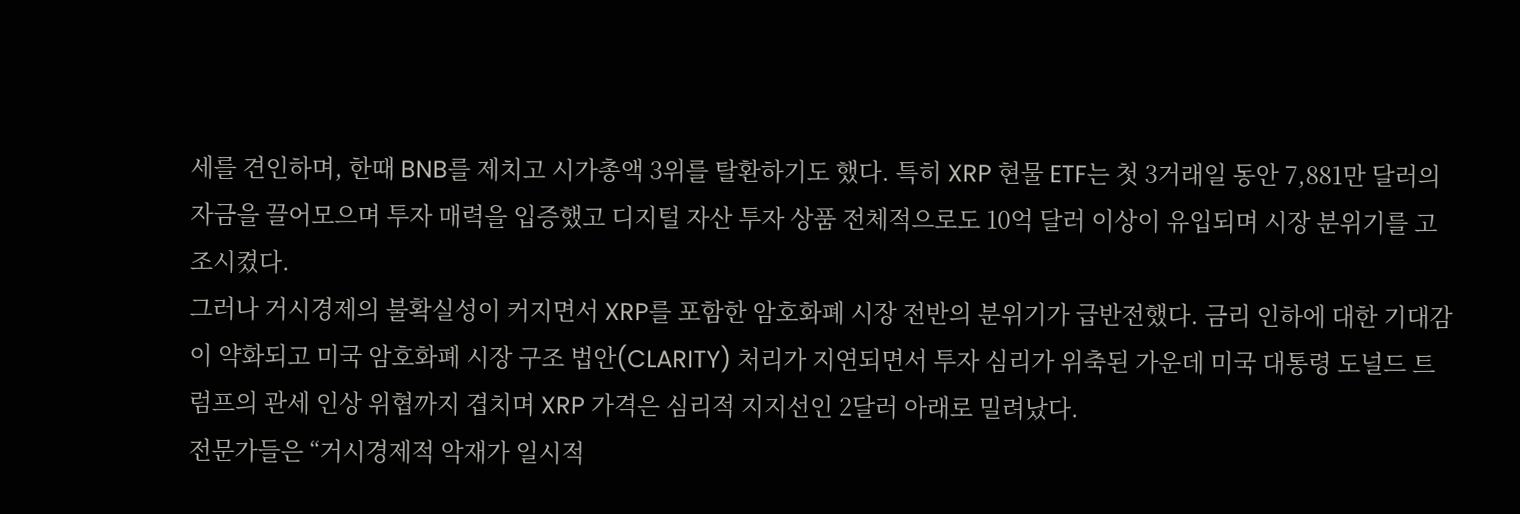세를 견인하며, 한때 BNB를 제치고 시가총액 3위를 탈환하기도 했다. 특히 XRP 현물 ETF는 첫 3거래일 동안 7,881만 달러의 자금을 끌어모으며 투자 매력을 입증했고 디지털 자산 투자 상품 전체적으로도 10억 달러 이상이 유입되며 시장 분위기를 고조시켰다.
그러나 거시경제의 불확실성이 커지면서 XRP를 포함한 암호화폐 시장 전반의 분위기가 급반전했다. 금리 인하에 대한 기대감이 약화되고 미국 암호화폐 시장 구조 법안(CLARITY) 처리가 지연되면서 투자 심리가 위축된 가운데 미국 대통령 도널드 트럼프의 관세 인상 위협까지 겹치며 XRP 가격은 심리적 지지선인 2달러 아래로 밀려났다.
전문가들은 “거시경제적 악재가 일시적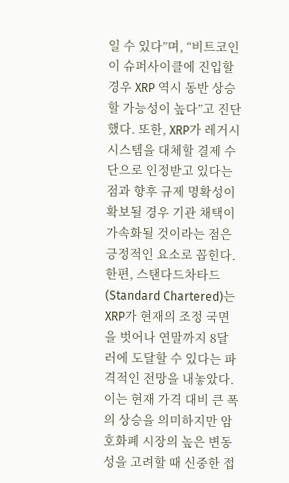일 수 있다”며, “비트코인이 슈퍼사이클에 진입할 경우 XRP 역시 동반 상승할 가능성이 높다”고 진단했다. 또한, XRP가 레거시 시스템을 대체할 결제 수단으로 인정받고 있다는 점과 향후 규제 명확성이 확보될 경우 기관 채택이 가속화될 것이라는 점은 긍정적인 요소로 꼽힌다.
한편, 스탠다드차타드(Standard Chartered)는 XRP가 현재의 조정 국면을 벗어나 연말까지 8달러에 도달할 수 있다는 파격적인 전망을 내놓았다. 이는 현재 가격 대비 큰 폭의 상승을 의미하지만 암호화폐 시장의 높은 변동성을 고려할 때 신중한 접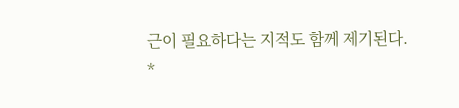근이 필요하다는 지적도 함께 제기된다.
*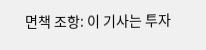면책 조항: 이 기사는 투자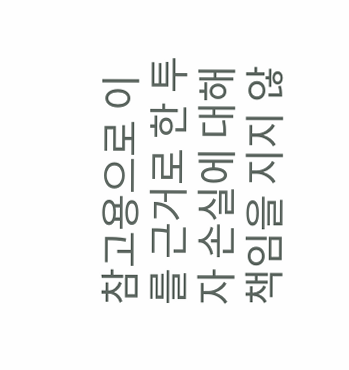참고용으로 이를 근거로 한 투자 손실에 대해 책임을 지지 않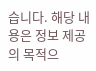습니다. 해당 내용은 정보 제공의 목적으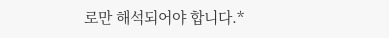로만 해석되어야 합니다.*